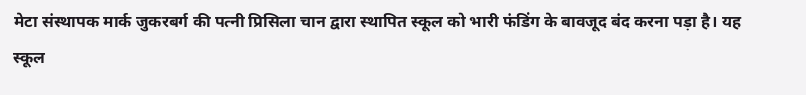मेटा संस्थापक मार्क जुकरबर्ग की पत्नी प्रिसिला चान द्वारा स्थापित स्कूल को भारी फंडिंग के बावजूद बंद करना पड़ा है। यह स्कूल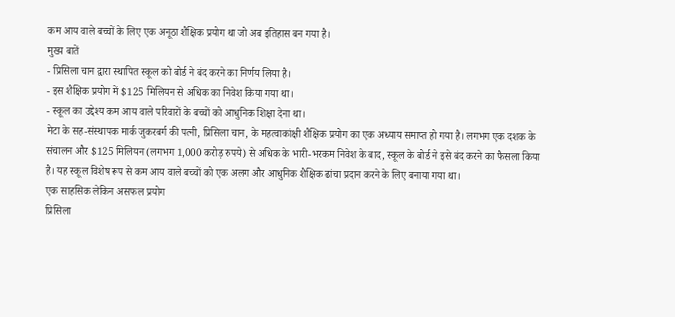कम आय वाले बच्चों के लिए एक अनूठा शैक्षिक प्रयोग था जो अब इतिहास बन गया है।
मुख्य बातें
- प्रिसिला चान द्वारा स्थापित स्कूल को बोर्ड ने बंद करने का निर्णय लिया है।
- इस शैक्षिक प्रयोग में $125 मिलियन से अधिक का निवेश किया गया था।
- स्कूल का उद्देश्य कम आय वाले परिवारों के बच्चों को आधुनिक शिक्षा देना था।
मेटा के सह-संस्थापक मार्क जुकरबर्ग की पत्नी, प्रिसिला चान, के महत्वाकांक्षी शैक्षिक प्रयोग का एक अध्याय समाप्त हो गया है। लगभग एक दशक के संचालन और $125 मिलियन (लगभग 1,000 करोड़ रुपये) से अधिक के भारी-भरकम निवेश के बाद, स्कूल के बोर्ड ने इसे बंद करने का फैसला किया है। यह स्कूल विशेष रूप से कम आय वाले बच्चों को एक अलग और आधुनिक शैक्षिक ढांचा प्रदान करने के लिए बनाया गया था।
एक साहसिक लेकिन असफल प्रयोग
प्रिसिला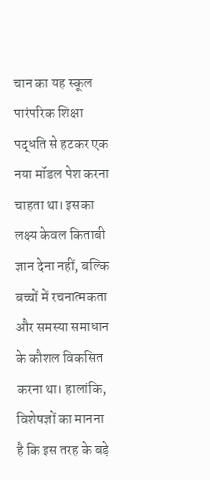चान का यह स्कूल पारंपरिक शिक्षा पद्धति से हटकर एक नया मॉडल पेश करना चाहता था। इसका लक्ष्य केवल किताबी ज्ञान देना नहीं, बल्कि बच्चों में रचनात्मकता और समस्या समाधान के कौशल विकसित करना था। हालांकि, विशेषज्ञों का मानना है कि इस तरह के बड़े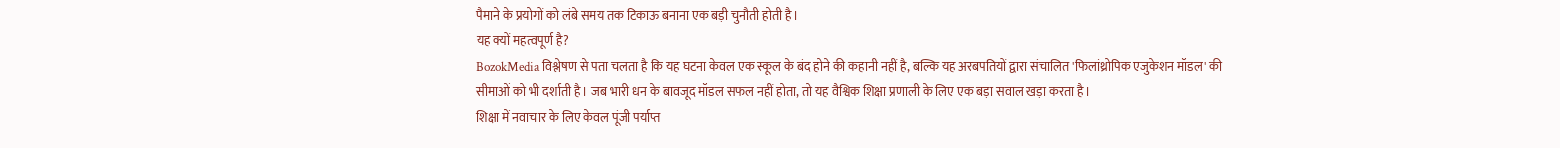पैमाने के प्रयोगों को लंबे समय तक टिकाऊ बनाना एक बड़ी चुनौती होती है।
यह क्यों महत्वपूर्ण है?
BozokMedia विश्लेषण से पता चलता है कि यह घटना केवल एक स्कूल के बंद होने की कहानी नहीं है, बल्कि यह अरबपतियों द्वारा संचालित 'फिलांथ्रोपिक एजुकेशन मॉडल' की सीमाओं को भी दर्शाती है। जब भारी धन के बावजूद मॉडल सफल नहीं होता, तो यह वैश्विक शिक्षा प्रणाली के लिए एक बड़ा सवाल खड़ा करता है।
शिक्षा में नवाचार के लिए केवल पूंजी पर्याप्त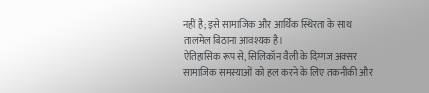नहीं है; इसे सामाजिक और आर्थिक स्थिरता के साथ तालमेल बिठाना आवश्यक है।
ऐतिहासिक रूप से, सिलिकॉन वैली के दिग्गज अक्सर सामाजिक समस्याओं को हल करने के लिए तकनीकी और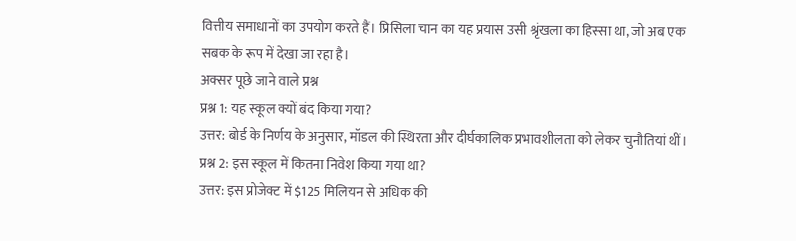वित्तीय समाधानों का उपयोग करते हैं। प्रिसिला चान का यह प्रयास उसी श्रृंखला का हिस्सा था, जो अब एक सबक के रूप में देखा जा रहा है।
अक्सर पूछे जाने वाले प्रश्न
प्रश्न 1: यह स्कूल क्यों बंद किया गया?
उत्तर: बोर्ड के निर्णय के अनुसार, मॉडल की स्थिरता और दीर्घकालिक प्रभावशीलता को लेकर चुनौतियां थीं।
प्रश्न 2: इस स्कूल में कितना निवेश किया गया था?
उत्तर: इस प्रोजेक्ट में $125 मिलियन से अधिक की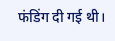फंडिंग दी गई थी।